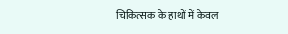चिकित्सक के हाथों में केवल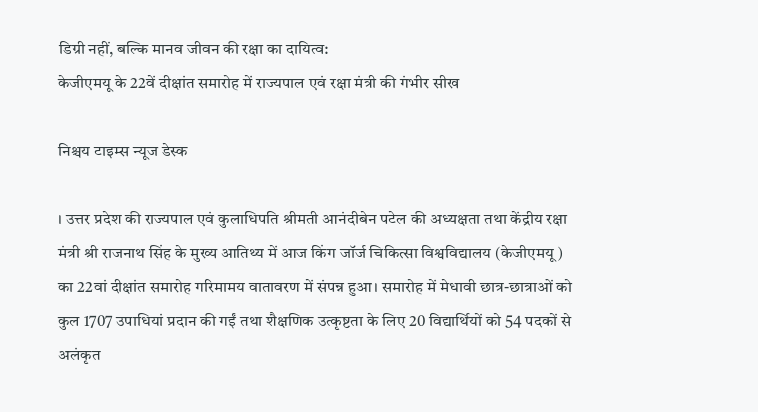डिग्री नहीं, बल्कि मानव जीवन की रक्षा का दायित्व:
केजीएमयू के 22वें दीक्षांत समारोह में राज्यपाल एवं रक्षा मंत्री की गंभीर सीख

निश्चय टाइम्स न्यूज डेस्क

। उत्तर प्रदेश की राज्यपाल एवं कुलाधिपति श्रीमती आनंदीबेन पटेल की अध्यक्षता तथा केंद्रीय रक्षा मंत्री श्री राजनाथ सिंह के मुख्य आतिथ्य में आज किंग जॉर्ज चिकित्सा विश्वविद्यालय (केजीएमयू) का 22वां दीक्षांत समारोह गरिमामय वातावरण में संपन्न हुआ। समारोह में मेधावी छात्र-छात्राओं को कुल 1707 उपाधियां प्रदान की गईं तथा शैक्षणिक उत्कृष्टता के लिए 20 विद्यार्थियों को 54 पदकों से अलंकृत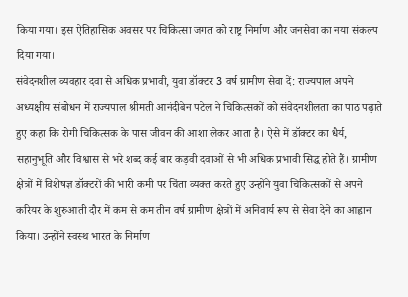किया गया। इस ऐतिहासिक अवसर पर चिकित्सा जगत को राष्ट्र निर्माण और जनसेवा का नया संकल्प दिया गया।
संवेदनशील व्यवहार दवा से अधिक प्रभावी, युवा डॉक्टर 3 वर्ष ग्रामीण सेवा दें: राज्यपाल अपने अध्यक्षीय संबोधन में राज्यपाल श्रीमती आनंदीबेन पटेल ने चिकित्सकों को संवेदनशीलता का पाठ पढ़ाते हुए कहा कि रोगी चिकित्सक के पास जीवन की आशा लेकर आता है। ऐसे में डॉक्टर का धैर्य, सहानुभूति और विश्वास से भरे शब्द कई बार कड़वी दवाओं से भी अधिक प्रभावी सिद्ध होते हैं। ग्रामीण क्षेत्रों में विशेषज्ञ डॉक्टरों की भारी कमी पर चिंता व्यक्त करते हुए उन्होंने युवा चिकित्सकों से अपने करियर के शुरुआती दौर में कम से कम तीन वर्ष ग्रामीण क्षेत्रों में अनिवार्य रूप से सेवा देने का आह्वान किया। उन्होंने स्वस्थ भारत के निर्माण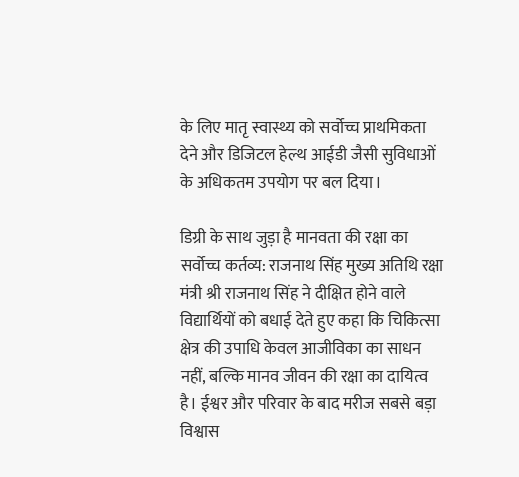के लिए मातृ स्वास्थ्य को सर्वोच्च प्राथमिकता देने और डिजिटल हेल्थ आईडी जैसी सुविधाओं के अधिकतम उपयोग पर बल दिया।

डिग्री के साथ जुड़ा है मानवता की रक्षा का सर्वोच्च कर्तव्य: राजनाथ सिंह मुख्य अतिथि रक्षा मंत्री श्री राजनाथ सिंह ने दीक्षित होने वाले विद्यार्थियों को बधाई देते हुए कहा कि चिकित्सा क्षेत्र की उपाधि केवल आजीविका का साधन नहीं, बल्कि मानव जीवन की रक्षा का दायित्व है। ईश्वर और परिवार के बाद मरीज सबसे बड़ा विश्वास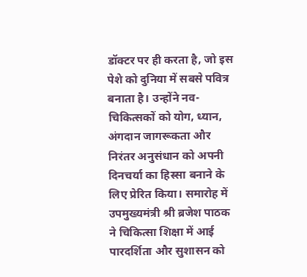डॉक्टर पर ही करता है, जो इस पेशे को दुनिया में सबसे पवित्र बनाता है। उन्होंने नव-चिकित्सकों को योग, ध्यान, अंगदान जागरूकता और निरंतर अनुसंधान को अपनी दिनचर्या का हिस्सा बनाने के लिए प्रेरित किया। समारोह में उपमुख्यमंत्री श्री ब्रजेश पाठक ने चिकित्सा शिक्षा में आई पारदर्शिता और सुशासन को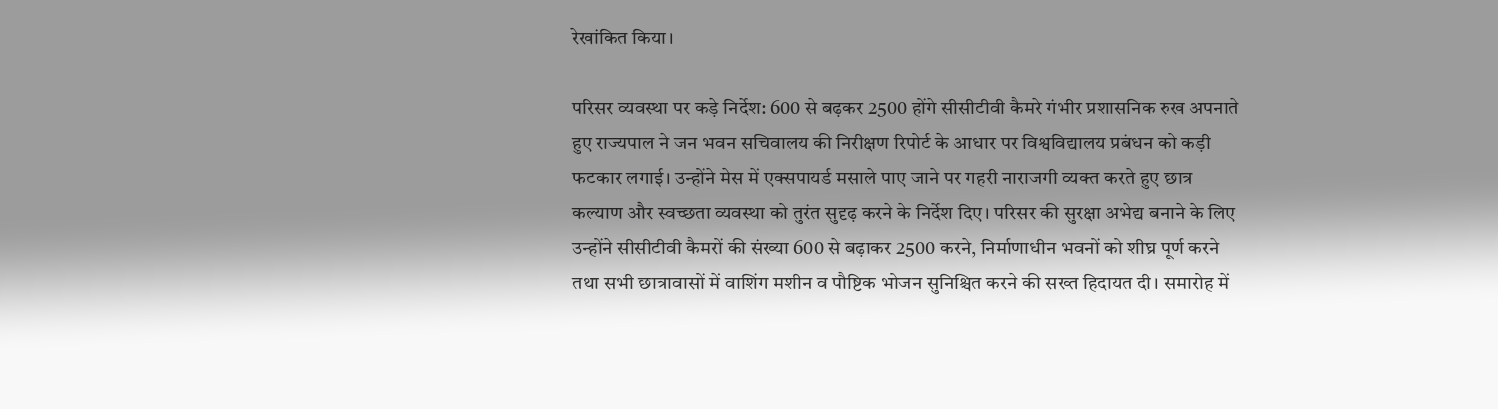रेखांकित किया।

परिसर व्यवस्था पर कड़े निर्देश: 600 से बढ़कर 2500 होंगे सीसीटीवी कैमरे गंभीर प्रशासनिक रुख अपनाते हुए राज्यपाल ने जन भवन सचिवालय की निरीक्षण रिपोर्ट के आधार पर विश्वविद्यालय प्रबंधन को कड़ी फटकार लगाई। उन्होंने मेस में एक्सपायर्ड मसाले पाए जाने पर गहरी नाराजगी व्यक्त करते हुए छात्र कल्याण और स्वच्छता व्यवस्था को तुरंत सुदृढ़ करने के निर्देश दिए। परिसर की सुरक्षा अभेद्य बनाने के लिए उन्होंने सीसीटीवी कैमरों की संख्या 600 से बढ़ाकर 2500 करने, निर्माणाधीन भवनों को शीघ्र पूर्ण करने तथा सभी छात्रावासों में वाशिंग मशीन व पौष्टिक भोजन सुनिश्चित करने की सख्त हिदायत दी। समारोह में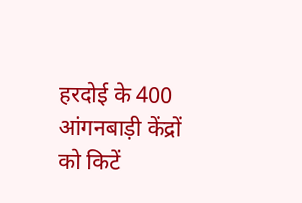हरदोई के 400 आंगनबाड़ी केंद्रों को किटें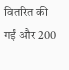वितरित की गईं और 200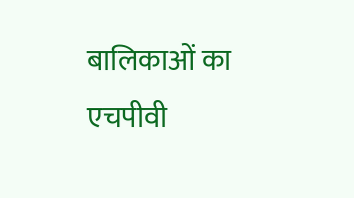बालिकाओं का एचपीवी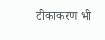टीकाकरण भी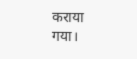कराया गया।